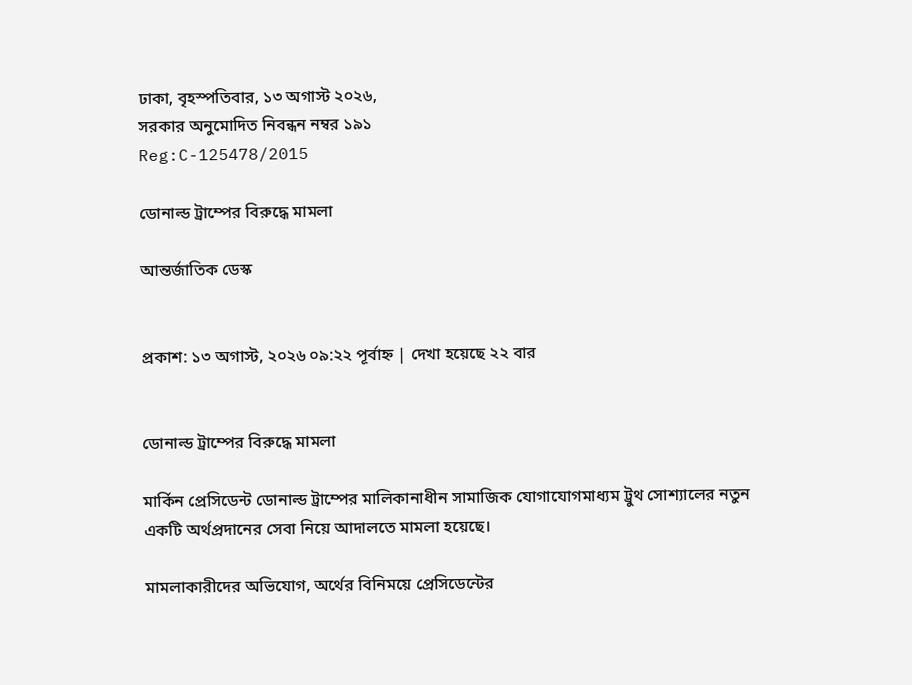ঢাকা, বৃহস্পতিবার, ১৩ অগাস্ট ২০২৬,
সরকার অনুমোদিত নিবন্ধন নম্বর ১৯১
Reg:C-125478/2015

ডোনাল্ড ট্রাম্পের বিরুদ্ধে মামলা

আন্তর্জাতিক ডেস্ক


প্রকাশ: ১৩ অগাস্ট, ২০২৬ ০৯:২২ পূর্বাহ্ন | দেখা হয়েছে ২২ বার


ডোনাল্ড ট্রাম্পের বিরুদ্ধে মামলা

মার্কিন প্রেসিডেন্ট ডোনাল্ড ট্রাম্পের মালিকানাধীন সামাজিক যোগাযোগমাধ্যম ট্রুথ সোশ্যালের নতুন একটি অর্থপ্রদানের সেবা নিয়ে আদালতে মামলা হয়েছে।

মামলাকারীদের অভিযোগ, অর্থের বিনিময়ে প্রেসিডেন্টের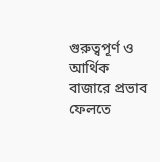গুরুত্বপূর্ণ ও আর্থিক বাজারে প্রভাব ফেলতে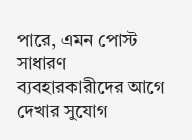পারে, এমন পোস্ট সাধারণ ব্যবহারকারীদের আগে দেখার সুযোগ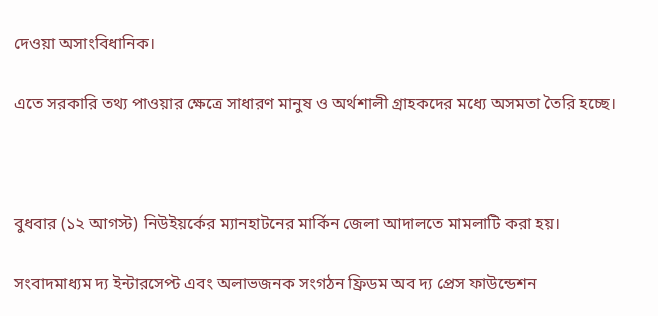দেওয়া অসাংবিধানিক।

এতে সরকারি তথ্য পাওয়ার ক্ষেত্রে সাধারণ মানুষ ও অর্থশালী গ্রাহকদের মধ্যে অসমতা তৈরি হচ্ছে।



বুধবার (১২ আগস্ট) নিউইয়র্কের ম্যানহাটনের মার্কিন জেলা আদালতে মামলাটি করা হয়।

সংবাদমাধ্যম দ্য ইন্টারসেপ্ট এবং অলাভজনক সংগঠন ফ্রিডম অব দ্য প্রেস ফাউন্ডেশন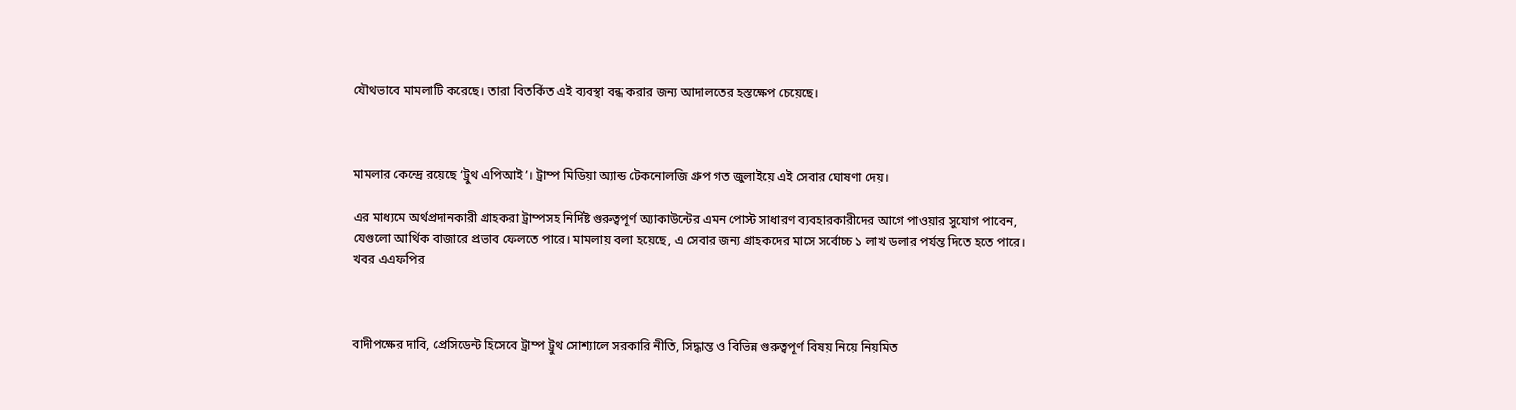যৌথভাবে মামলাটি করেছে। তারা বিতর্কিত এই ব্যবস্থা বন্ধ করার জন্য আদালতের হস্তক্ষেপ চেয়েছে।



মামলার কেন্দ্রে রয়েছে ‘ট্রুথ এপিআই’। ট্রাম্প মিডিয়া অ্যান্ড টেকনোলজি গ্রুপ গত জুলাইয়ে এই সেবার ঘোষণা দেয়।

এর মাধ্যমে অর্থপ্রদানকারী গ্রাহকরা ট্রাম্পসহ নির্দিষ্ট গুরুত্বপূর্ণ অ্যাকাউন্টের এমন পোস্ট সাধারণ ব্যবহারকারীদের আগে পাওয়ার সুযোগ পাবেন, যেগুলো আর্থিক বাজারে প্রভাব ফেলতে পারে। মামলায় বলা হয়েছে, এ সেবার জন্য গ্রাহকদের মাসে সর্বোচ্চ ১ লাখ ডলার পর্যন্ত দিতে হতে পারে। খবর এএফপির



বাদীপক্ষের দাবি, প্রেসিডেন্ট হিসেবে ট্রাম্প ট্রুথ সোশ্যালে সরকারি নীতি, সিদ্ধান্ত ও বিভিন্ন গুরুত্বপূর্ণ বিষয় নিয়ে নিয়মিত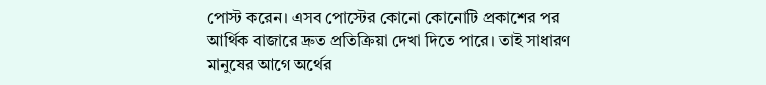পোস্ট করেন। এসব পোস্টের কোনো কোনোটি প্রকাশের পর আর্থিক বাজারে দ্রুত প্রতিক্রিয়া দেখা দিতে পারে। তাই সাধারণ মানুষের আগে অর্থের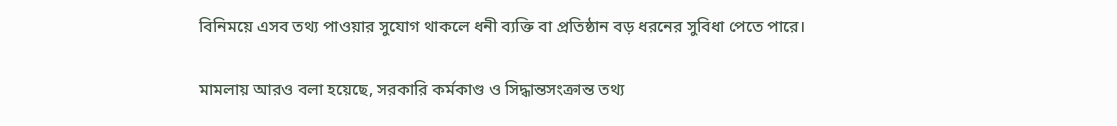বিনিময়ে এসব তথ্য পাওয়ার সুযোগ থাকলে ধনী ব্যক্তি বা প্রতিষ্ঠান বড় ধরনের সুবিধা পেতে পারে।

মামলায় আরও বলা হয়েছে, সরকারি কর্মকাণ্ড ও সিদ্ধান্তসংক্রান্ত তথ্য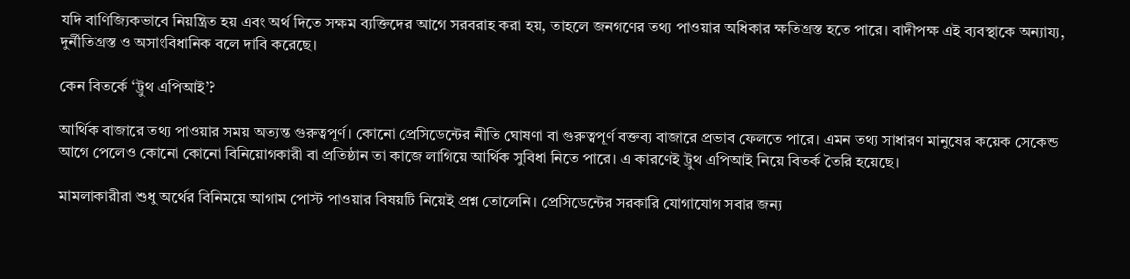যদি বাণিজ্যিকভাবে নিয়ন্ত্রিত হয় এবং অর্থ দিতে সক্ষম ব্যক্তিদের আগে সরবরাহ করা হয়, তাহলে জনগণের তথ্য পাওয়ার অধিকার ক্ষতিগ্রস্ত হতে পারে। বাদীপক্ষ এই ব্যবস্থাকে অন্যায্য, দুর্নীতিগ্রস্ত ও অসাংবিধানিক বলে দাবি করেছে।

কেন বিতর্কে ‘ট্রুথ এপিআই’?

আর্থিক বাজারে তথ্য পাওয়ার সময় অত্যন্ত গুরুত্বপূর্ণ। কোনো প্রেসিডেন্টের নীতি ঘোষণা বা গুরুত্বপূর্ণ বক্তব্য বাজারে প্রভাব ফেলতে পারে। এমন তথ্য সাধারণ মানুষের কয়েক সেকেন্ড আগে পেলেও কোনো কোনো বিনিয়োগকারী বা প্রতিষ্ঠান তা কাজে লাগিয়ে আর্থিক সুবিধা নিতে পারে। এ কারণেই ট্রুথ এপিআই নিয়ে বিতর্ক তৈরি হয়েছে।

মামলাকারীরা শুধু অর্থের বিনিময়ে আগাম পোস্ট পাওয়ার বিষয়টি নিয়েই প্রশ্ন তোলেনি। প্রেসিডেন্টের সরকারি যোগাযোগ সবার জন্য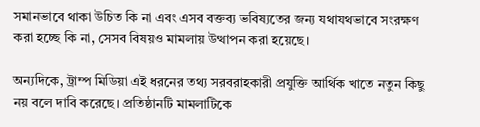সমানভাবে থাকা উচিত কি না এবং এসব বক্তব্য ভবিষ্যতের জন্য যথাযথভাবে সংরক্ষণ করা হচ্ছে কি না, সেসব বিষয়ও মামলায় উত্থাপন করা হয়েছে।

অন্যদিকে, ট্রাম্প মিডিয়া এই ধরনের তথ্য সরবরাহকারী প্রযুক্তি আর্থিক খাতে নতুন কিছু নয় বলে দাবি করেছে। প্রতিষ্ঠানটি মামলাটিকে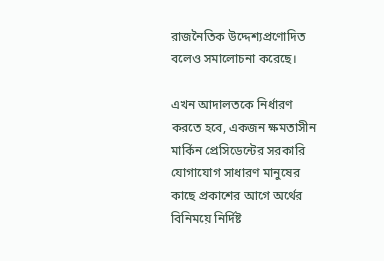রাজনৈতিক উদ্দেশ্যপ্রণোদিত বলেও সমালোচনা করেছে।

এখন আদালতকে নির্ধারণ করতে হবে, একজন ক্ষমতাসীন মার্কিন প্রেসিডেন্টের সরকারি যোগাযোগ সাধারণ মানুষের কাছে প্রকাশের আগে অর্থের বিনিময়ে নির্দিষ্ট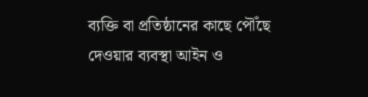ব্যক্তি বা প্রতিষ্ঠানের কাছে পৌঁছে দেওয়ার ব্যবস্থা আইন ও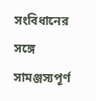সংবিধানের সঙ্গে সামঞ্জস্যপূর্ণ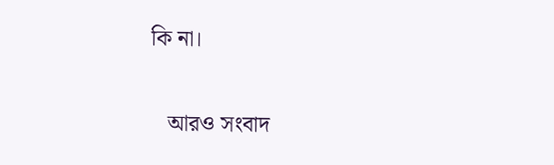কি না।


   আরও সংবাদ